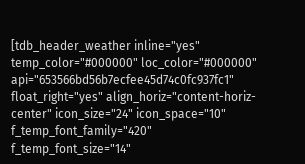[tdb_header_weather inline="yes" temp_color="#000000" loc_color="#000000" api="653566bd56b7ecfee45d74c0fc937fc1" float_right="yes" align_horiz="content-horiz-center" icon_size="24" icon_space="10" f_temp_font_family="420" f_temp_font_size="14"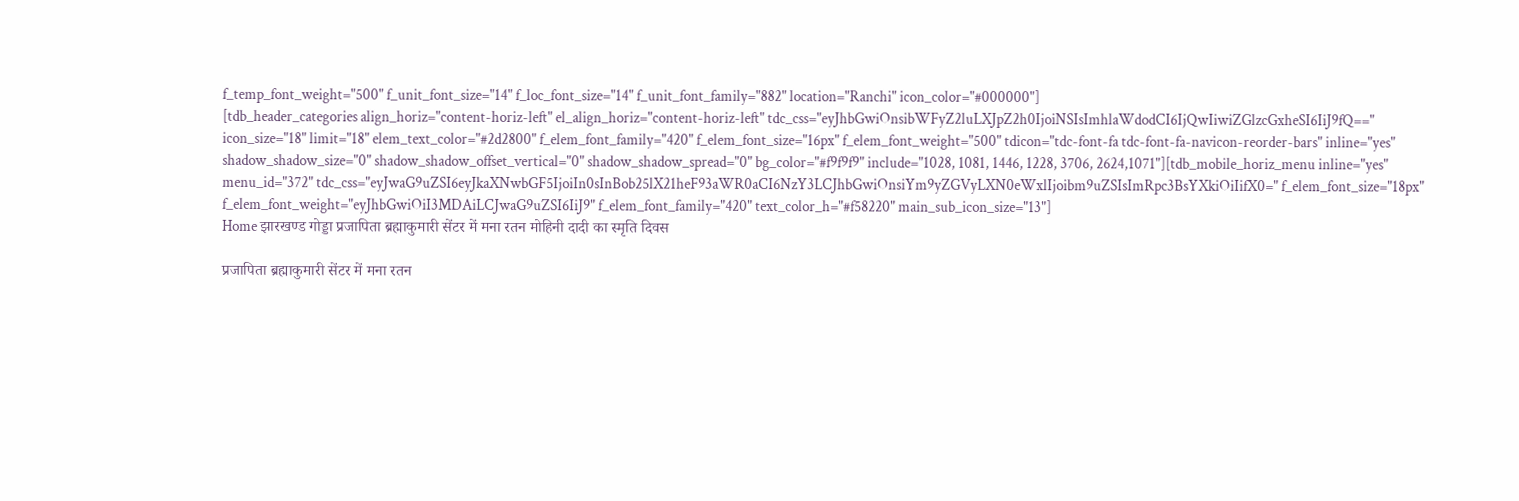f_temp_font_weight="500" f_unit_font_size="14" f_loc_font_size="14" f_unit_font_family="882" location="Ranchi" icon_color="#000000"]
[tdb_header_categories align_horiz="content-horiz-left" el_align_horiz="content-horiz-left" tdc_css="eyJhbGwiOnsibWFyZ2luLXJpZ2h0IjoiNSIsImhlaWdodCI6IjQwIiwiZGlzcGxheSI6IiJ9fQ==" icon_size="18" limit="18" elem_text_color="#2d2800" f_elem_font_family="420" f_elem_font_size="16px" f_elem_font_weight="500" tdicon="tdc-font-fa tdc-font-fa-navicon-reorder-bars" inline="yes" shadow_shadow_size="0" shadow_shadow_offset_vertical="0" shadow_shadow_spread="0" bg_color="#f9f9f9" include="1028, 1081, 1446, 1228, 3706, 2624,1071"][tdb_mobile_horiz_menu inline="yes" menu_id="372" tdc_css="eyJwaG9uZSI6eyJkaXNwbGF5IjoiIn0sInBob25lX21heF93aWR0aCI6NzY3LCJhbGwiOnsiYm9yZGVyLXN0eWxlIjoibm9uZSIsImRpc3BsYXkiOiIifX0=" f_elem_font_size="18px" f_elem_font_weight="eyJhbGwiOiI3MDAiLCJwaG9uZSI6IiJ9" f_elem_font_family="420" text_color_h="#f58220" main_sub_icon_size="13"]
Home झारखण्ड गोड्डा प्रजापिता ब्रह्माकुमारी सेंटर में मना रतन मोहिनी दादी का स्मृति दिवस

प्रजापिता ब्रह्माकुमारी सेंटर में मना रतन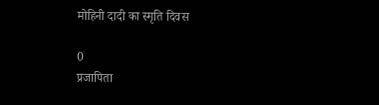मोहिनी दादी का स्मृति दिवस

0
प्रजापिता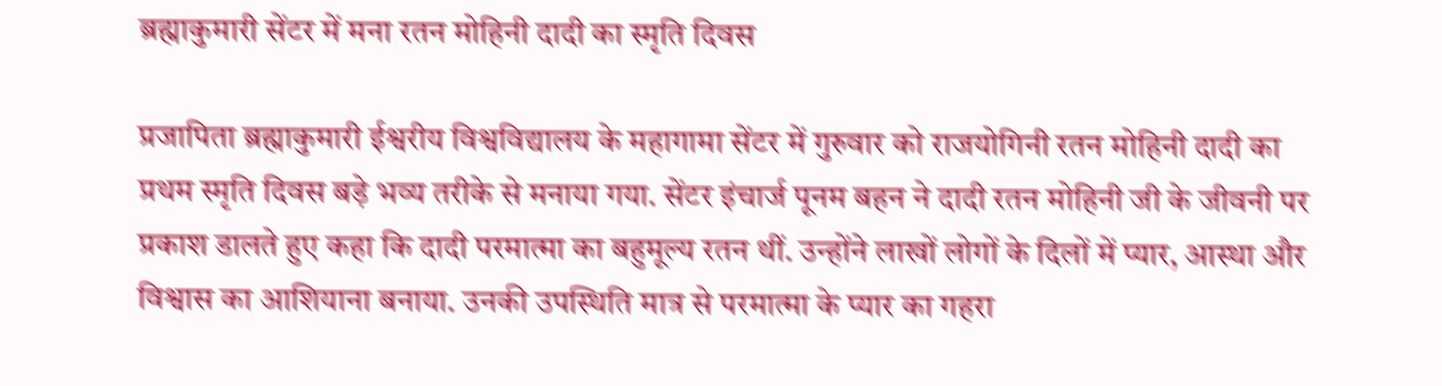ब्रह्माकुमारी सेंटर में मना रतन मोहिनी दादी का स्मृति दिवस

प्रजापिता ब्रह्माकुमारी ईश्वरीय विश्वविद्यालय के महागामा सेंटर में गुरुवार को राजयोगिनी रतन मोहिनी दादी का प्रथम स्मृति दिवस बड़े भव्य तरीके से मनाया गया. सेंटर इंचार्ज पूनम बहन ने दादी रतन मोहिनी जी के जीवनी पर प्रकाश डालते हुए कहा कि दादी परमात्मा का बहुमूल्य रतन थीं. उन्होंने लाखों लोगों के दिलों में प्यार, आस्था और विश्वास का आशियाना बनाया. उनकी उपस्थिति मात्र से परमात्मा के प्यार का गहरा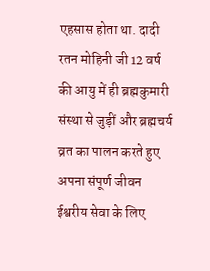एहसास होता था. दादी रतन मोहिनी जी 12 वर्ष की आयु में ही ब्रह्मकुमारी संस्था से जुड़ीं और ब्रह्मचर्य व्रत का पालन करते हुए अपना संपूर्ण जीवन ईश्वरीय सेवा के लिए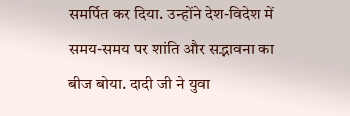समर्पित कर दिया. उन्होंने देश-विदेश में समय-समय पर शांति और सद्भावना का बीज बोया. दादी जी ने युवा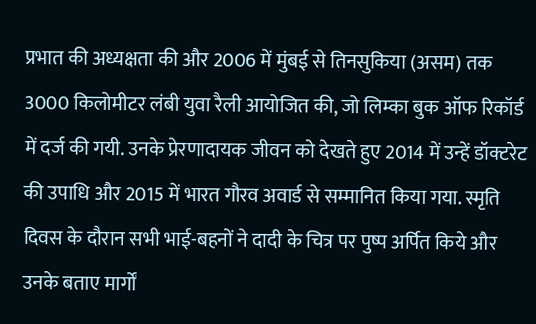प्रभात की अध्यक्षता की और 2006 में मुंबई से तिनसुकिया (असम) तक 3000 किलोमीटर लंबी युवा रैली आयोजित की, जो लिम्का बुक ऑफ रिकॉर्ड में दर्ज की गयी. उनके प्रेरणादायक जीवन को देखते हुए 2014 में उन्हें डॉक्टरेट की उपाधि और 2015 में भारत गौरव अवार्ड से सम्मानित किया गया. स्मृति दिवस के दौरान सभी भाई-बहनों ने दादी के चित्र पर पुष्प अर्पित किये और उनके बताए मार्गों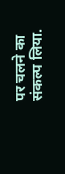पर चलने का संकल्प लिया.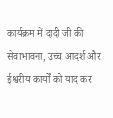कार्यक्रम में दादी जी की सेवाभावना, उच्च आदर्श और ईश्वरीय कार्यों को याद कर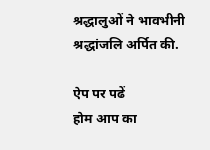श्रद्धालुओं ने भावभीनी श्रद्धांजलि अर्पित की.

ऐप पर पढें
होम आप का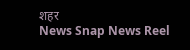शहर
News Snap News Reel